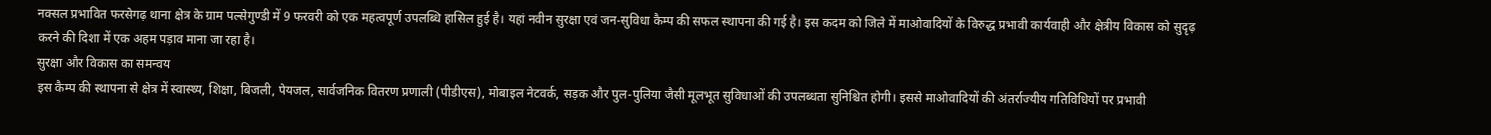नक्सल प्रभावित फरसेगढ़ थाना क्षेत्र के ग्राम पल्सेगुण्डी में 9 फरवरी को एक महत्वपूर्ण उपलब्धि हासिल हुई है। यहां नवीन सुरक्षा एवं जन-सुविधा कैम्प की सफल स्थापना की गई है। इस कदम को जिले में माओवादियों के विरुद्ध प्रभावी कार्यवाही और क्षेत्रीय विकास को सुदृढ़ करने की दिशा में एक अहम पड़ाव माना जा रहा है।
सुरक्षा और विकास का समन्वय
इस कैम्प की स्थापना से क्षेत्र में स्वास्थ्य, शिक्षा, बिजली, पेयजल, सार्वजनिक वितरण प्रणाली (पीडीएस), मोबाइल नेटवर्क, सड़क और पुल-पुलिया जैसी मूलभूत सुविधाओं की उपलब्धता सुनिश्चित होगी। इससे माओवादियों की अंतर्राज्यीय गतिविधियों पर प्रभावी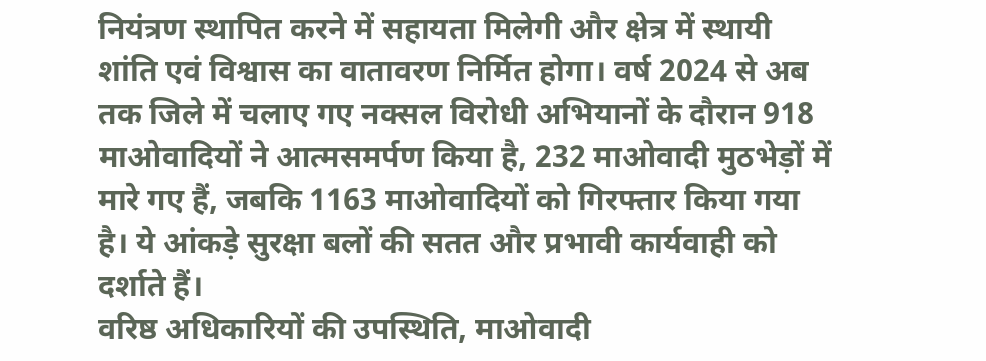नियंत्रण स्थापित करने में सहायता मिलेगी और क्षेत्र में स्थायी शांति एवं विश्वास का वातावरण निर्मित होगा। वर्ष 2024 से अब तक जिले में चलाए गए नक्सल विरोधी अभियानों के दौरान 918 माओवादियों ने आत्मसमर्पण किया है, 232 माओवादी मुठभेड़ों में मारे गए हैं, जबकि 1163 माओवादियों को गिरफ्तार किया गया है। ये आंकड़े सुरक्षा बलों की सतत और प्रभावी कार्यवाही को दर्शाते हैं।
वरिष्ठ अधिकारियों की उपस्थिति, माओवादी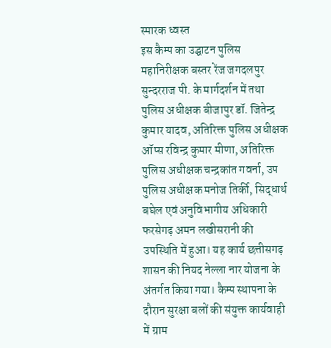स्मारक ध्वस्त
इस कैम्प का उद्घाटन पुलिस महानिरीक्षक बस्तर रेंज जगदलपुर सुन्दरराज पी. के मार्गदर्शन में तथा पुलिस अधीक्षक बीजापुर डॉ. जितेन्द्र कुमार यादव, अतिरिक्त पुलिस अधीक्षक ऑप्स रविन्द्र कुमार मीणा, अतिरिक्त पुलिस अधीक्षक चन्द्रकांत गवर्ना, उप पुलिस अधीक्षक मनोज तिर्की, सिद्धार्थ बघेल एवं अनुविभागीय अधिकारी फरसेगढ़ अमन लखीसरानी की उपस्थिति में हुआ। यह कार्य छत्तीसगढ़ शासन की नियद नेल्ला नार योजना के अंतर्गत किया गया। कैम्प स्थापना के दौरान सुरक्षा बलों की संयुक्त कार्यवाही में ग्राम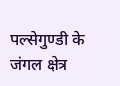पल्सेगुण्डी के जंगल क्षेत्र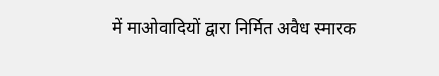में माओवादियों द्वारा निर्मित अवैध स्मारक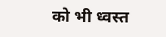को भी ध्वस्त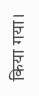किया गया।